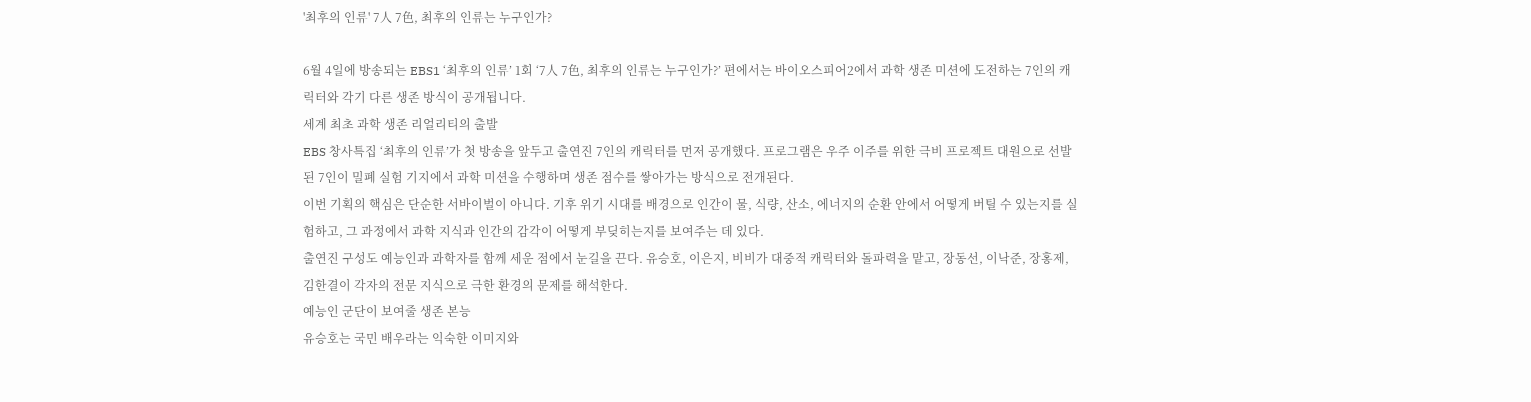'최후의 인류' 7人 7色, 최후의 인류는 누구인가?

6월 4일에 방송되는 EBS1 ‘최후의 인류’ 1회 ‘7人 7色, 최후의 인류는 누구인가?’ 편에서는 바이오스피어2에서 과학 생존 미션에 도전하는 7인의 캐릭터와 각기 다른 생존 방식이 공개됩니다.
세계 최초 과학 생존 리얼리티의 출발
EBS 창사특집 ‘최후의 인류’가 첫 방송을 앞두고 출연진 7인의 캐릭터를 먼저 공개했다. 프로그램은 우주 이주를 위한 극비 프로젝트 대원으로 선발된 7인이 밀폐 실험 기지에서 과학 미션을 수행하며 생존 점수를 쌓아가는 방식으로 전개된다.
이번 기획의 핵심은 단순한 서바이벌이 아니다. 기후 위기 시대를 배경으로 인간이 물, 식량, 산소, 에너지의 순환 안에서 어떻게 버틸 수 있는지를 실험하고, 그 과정에서 과학 지식과 인간의 감각이 어떻게 부딪히는지를 보여주는 데 있다.
출연진 구성도 예능인과 과학자를 함께 세운 점에서 눈길을 끈다. 유승호, 이은지, 비비가 대중적 캐릭터와 돌파력을 맡고, 장동선, 이낙준, 장홍제, 김한결이 각자의 전문 지식으로 극한 환경의 문제를 해석한다.
예능인 군단이 보여줄 생존 본능
유승호는 국민 배우라는 익숙한 이미지와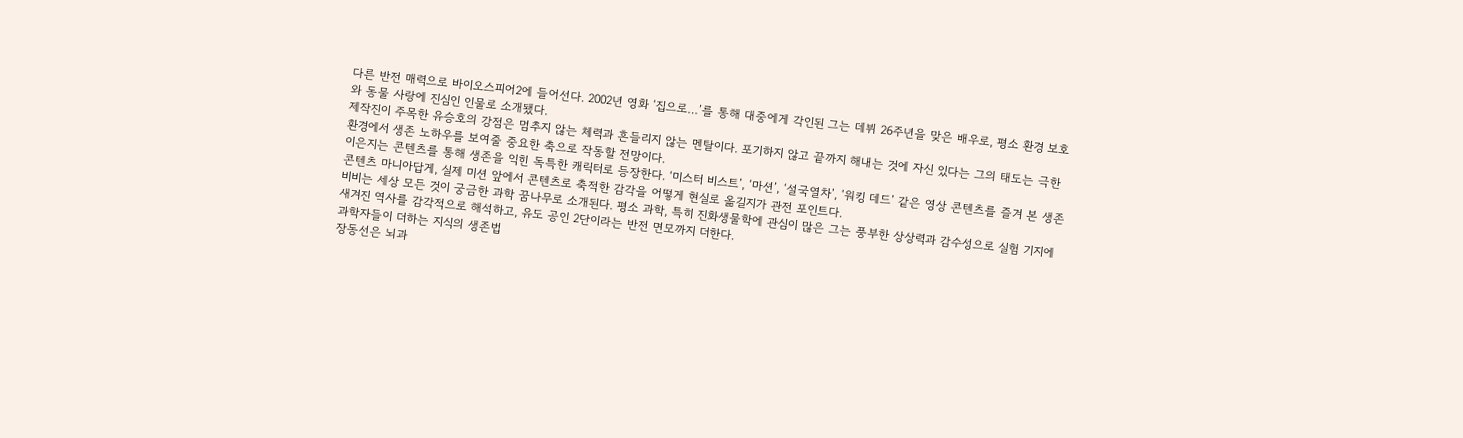다른 반전 매력으로 바이오스피어2에 들어선다. 2002년 영화 ‘집으로…’를 통해 대중에게 각인된 그는 데뷔 26주년을 맞은 배우로, 평소 환경 보호와 동물 사랑에 진심인 인물로 소개됐다.
제작진이 주목한 유승호의 강점은 멈추지 않는 체력과 흔들리지 않는 멘탈이다. 포기하지 않고 끝까지 해내는 것에 자신 있다는 그의 태도는 극한 환경에서 생존 노하우를 보여줄 중요한 축으로 작동할 전망이다.
이은지는 콘텐츠를 통해 생존을 익힌 독특한 캐릭터로 등장한다. ‘미스터 비스트’, ‘마션’, ‘설국열차’, ‘워킹 데드’ 같은 영상 콘텐츠를 즐겨 본 생존 콘텐츠 마니아답게, 실제 미션 앞에서 콘텐츠로 축적한 감각을 어떻게 현실로 옮길지가 관전 포인트다.
비비는 세상 모든 것이 궁금한 과학 꿈나무로 소개된다. 평소 과학, 특히 진화생물학에 관심이 많은 그는 풍부한 상상력과 감수성으로 실험 기지에 새겨진 역사를 감각적으로 해석하고, 유도 공인 2단이라는 반전 면모까지 더한다.
과학자들이 더하는 지식의 생존법
장동선은 뇌과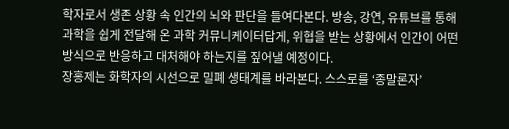학자로서 생존 상황 속 인간의 뇌와 판단을 들여다본다. 방송, 강연, 유튜브를 통해 과학을 쉽게 전달해 온 과학 커뮤니케이터답게, 위협을 받는 상황에서 인간이 어떤 방식으로 반응하고 대처해야 하는지를 짚어낼 예정이다.
장홍제는 화학자의 시선으로 밀폐 생태계를 바라본다. 스스로를 ‘종말론자’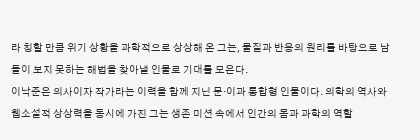라 칭할 만큼 위기 상황을 과학적으로 상상해 온 그는, 물질과 반응의 원리를 바탕으로 남들이 보지 못하는 해법을 찾아낼 인물로 기대를 모은다.
이낙준은 의사이자 작가라는 이력을 함께 지닌 문·이과 통합형 인물이다. 의학의 역사와 웹소설적 상상력을 동시에 가진 그는 생존 미션 속에서 인간의 몸과 과학의 역할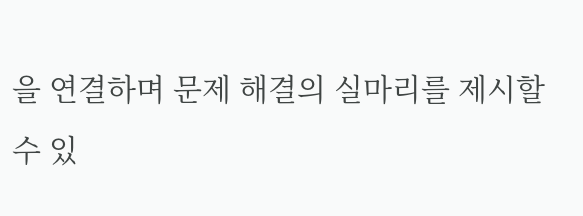을 연결하며 문제 해결의 실마리를 제시할 수 있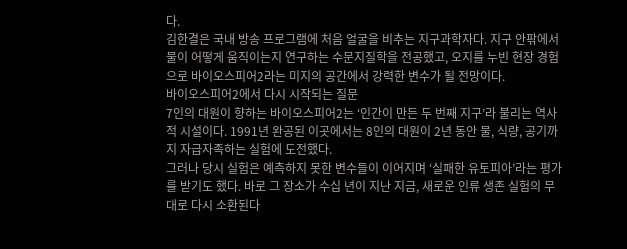다.
김한결은 국내 방송 프로그램에 처음 얼굴을 비추는 지구과학자다. 지구 안팎에서 물이 어떻게 움직이는지 연구하는 수문지질학을 전공했고, 오지를 누빈 현장 경험으로 바이오스피어2라는 미지의 공간에서 강력한 변수가 될 전망이다.
바이오스피어2에서 다시 시작되는 질문
7인의 대원이 향하는 바이오스피어2는 ‘인간이 만든 두 번째 지구’라 불리는 역사적 시설이다. 1991년 완공된 이곳에서는 8인의 대원이 2년 동안 물, 식량, 공기까지 자급자족하는 실험에 도전했다.
그러나 당시 실험은 예측하지 못한 변수들이 이어지며 ‘실패한 유토피아’라는 평가를 받기도 했다. 바로 그 장소가 수십 년이 지난 지금, 새로운 인류 생존 실험의 무대로 다시 소환된다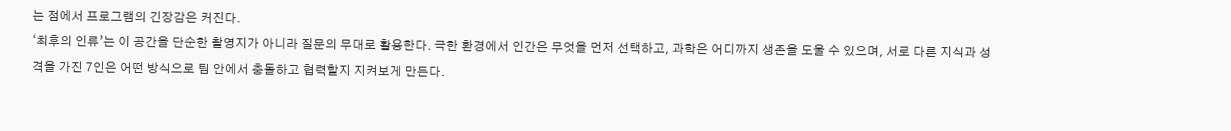는 점에서 프로그램의 긴장감은 커진다.
‘최후의 인류’는 이 공간을 단순한 촬영지가 아니라 질문의 무대로 활용한다. 극한 환경에서 인간은 무엇을 먼저 선택하고, 과학은 어디까지 생존을 도울 수 있으며, 서로 다른 지식과 성격을 가진 7인은 어떤 방식으로 팀 안에서 충돌하고 협력할지 지켜보게 만든다.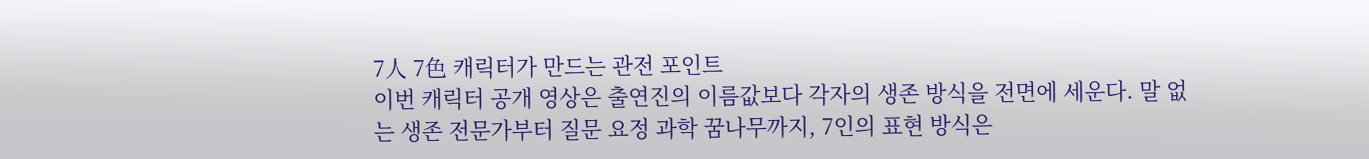7人 7色 캐릭터가 만드는 관전 포인트
이번 캐릭터 공개 영상은 출연진의 이름값보다 각자의 생존 방식을 전면에 세운다. 말 없는 생존 전문가부터 질문 요정 과학 꿈나무까지, 7인의 표현 방식은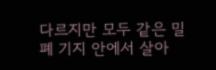다르지만 모두 같은 밀폐 기지 안에서 살아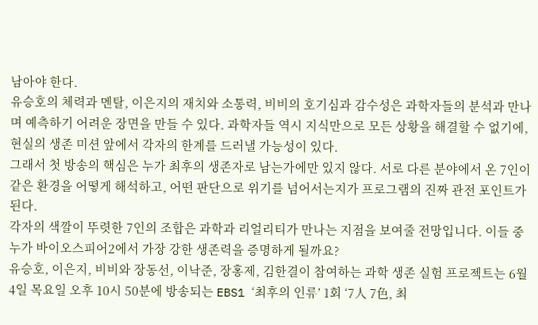남아야 한다.
유승호의 체력과 멘탈, 이은지의 재치와 소통력, 비비의 호기심과 감수성은 과학자들의 분석과 만나며 예측하기 어려운 장면을 만들 수 있다. 과학자들 역시 지식만으로 모든 상황을 해결할 수 없기에, 현실의 생존 미션 앞에서 각자의 한계를 드러낼 가능성이 있다.
그래서 첫 방송의 핵심은 누가 최후의 생존자로 남는가에만 있지 않다. 서로 다른 분야에서 온 7인이 같은 환경을 어떻게 해석하고, 어떤 판단으로 위기를 넘어서는지가 프로그램의 진짜 관전 포인트가 된다.
각자의 색깔이 뚜렷한 7인의 조합은 과학과 리얼리티가 만나는 지점을 보여줄 전망입니다. 이들 중 누가 바이오스피어2에서 가장 강한 생존력을 증명하게 될까요?
유승호, 이은지, 비비와 장동선, 이낙준, 장홍제, 김한결이 참여하는 과학 생존 실험 프로젝트는 6월 4일 목요일 오후 10시 50분에 방송되는 EBS1 ‘최후의 인류’ 1회 ‘7人 7色, 최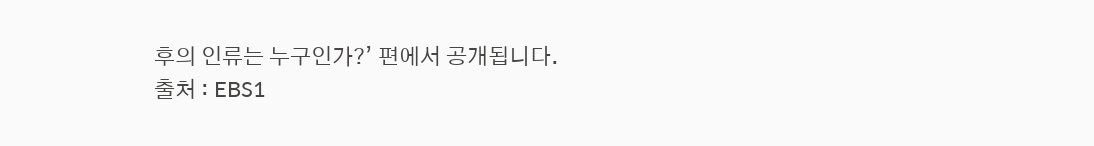후의 인류는 누구인가?’ 편에서 공개됩니다.
출처 : EBS1